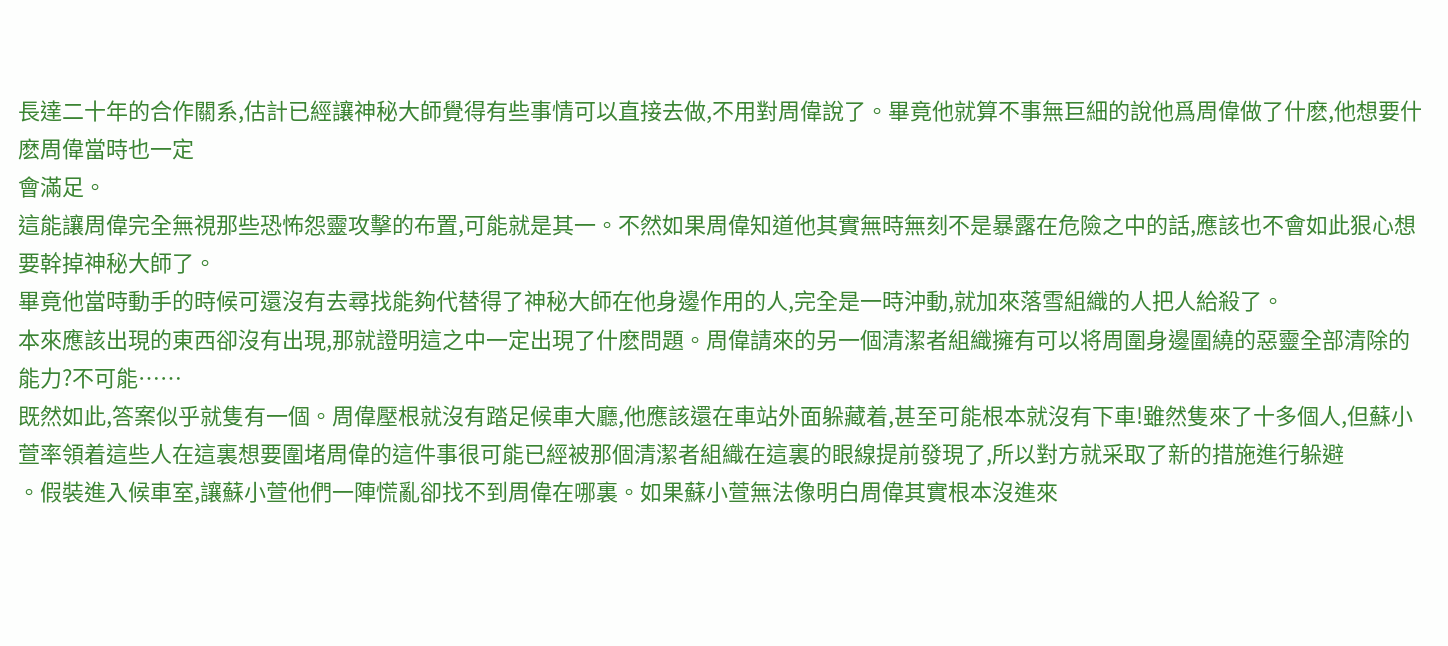長達二十年的合作關系,估計已經讓神秘大師覺得有些事情可以直接去做,不用對周偉說了。畢竟他就算不事無巨細的說他爲周偉做了什麽,他想要什麽周偉當時也一定
會滿足。
這能讓周偉完全無視那些恐怖怨靈攻擊的布置,可能就是其一。不然如果周偉知道他其實無時無刻不是暴露在危險之中的話,應該也不會如此狠心想要幹掉神秘大師了。
畢竟他當時動手的時候可還沒有去尋找能夠代替得了神秘大師在他身邊作用的人,完全是一時沖動,就加來落雪組織的人把人給殺了。
本來應該出現的東西卻沒有出現,那就證明這之中一定出現了什麽問題。周偉請來的另一個清潔者組織擁有可以将周圍身邊圍繞的惡靈全部清除的能力?不可能……
既然如此,答案似乎就隻有一個。周偉壓根就沒有踏足候車大廳,他應該還在車站外面躲藏着,甚至可能根本就沒有下車!雖然隻來了十多個人,但蘇小萱率領着這些人在這裏想要圍堵周偉的這件事很可能已經被那個清潔者組織在這裏的眼線提前發現了,所以對方就采取了新的措施進行躲避
。假裝進入候車室,讓蘇小萱他們一陣慌亂卻找不到周偉在哪裏。如果蘇小萱無法像明白周偉其實根本沒進來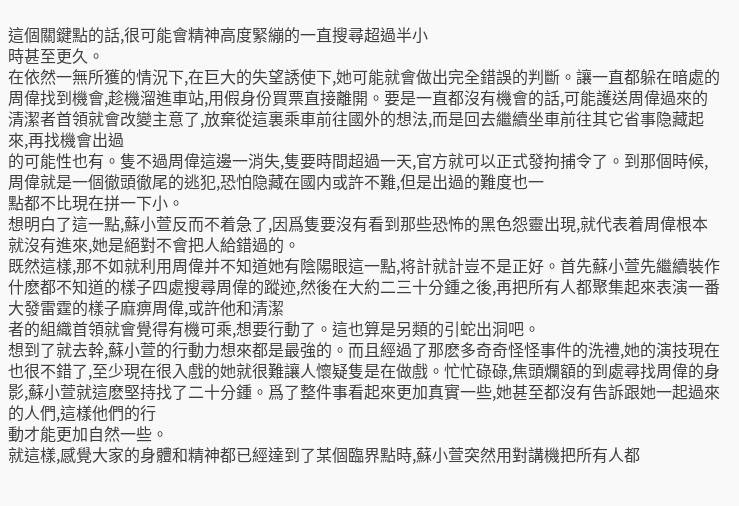這個關鍵點的話,很可能會精神高度緊繃的一直搜尋超過半小
時甚至更久。
在依然一無所獲的情況下,在巨大的失望誘使下,她可能就會做出完全錯誤的判斷。讓一直都躲在暗處的周偉找到機會,趁機溜進車站,用假身份買票直接離開。要是一直都沒有機會的話,可能護送周偉過來的清潔者首領就會改變主意了,放棄從這裏乘車前往國外的想法,而是回去繼續坐車前往其它省事隐藏起來,再找機會出過
的可能性也有。隻不過周偉這邊一消失,隻要時間超過一天,官方就可以正式發拘捕令了。到那個時候,周偉就是一個徹頭徹尾的逃犯,恐怕隐藏在國内或許不難,但是出過的難度也一
點都不比現在拼一下小。
想明白了這一點,蘇小萱反而不着急了,因爲隻要沒有看到那些恐怖的黑色怨靈出現,就代表着周偉根本就沒有進來,她是絕對不會把人給錯過的。
既然這樣,那不如就利用周偉并不知道她有陰陽眼這一點,将計就計豈不是正好。首先蘇小萱先繼續裝作什麽都不知道的樣子四處搜尋周偉的蹤迹,然後在大約二三十分鍾之後,再把所有人都聚集起來表演一番大發雷霆的樣子麻痹周偉,或許他和清潔
者的組織首領就會覺得有機可乘,想要行動了。這也算是另類的引蛇出洞吧。
想到了就去幹,蘇小萱的行動力想來都是最強的。而且經過了那麽多奇奇怪怪事件的洗禮,她的演技現在也很不錯了,至少現在很入戲的她就很難讓人懷疑隻是在做戲。忙忙碌碌,焦頭爛額的到處尋找周偉的身影,蘇小萱就這麽堅持找了二十分鍾。爲了整件事看起來更加真實一些,她甚至都沒有告訴跟她一起過來的人們,這樣他們的行
動才能更加自然一些。
就這樣,感覺大家的身體和精神都已經達到了某個臨界點時,蘇小萱突然用對講機把所有人都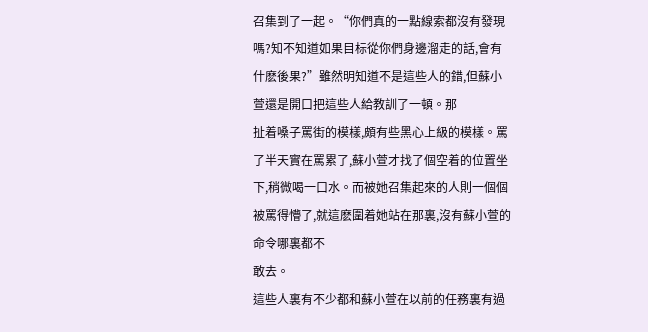召集到了一起。“你們真的一點線索都沒有發現嗎?知不知道如果目标從你們身邊溜走的話,會有什麽後果?”雖然明知道不是這些人的錯,但蘇小萱還是開口把這些人給教訓了一頓。那
扯着嗓子罵街的模樣,頗有些黑心上級的模樣。罵了半天實在罵累了,蘇小萱才找了個空着的位置坐下,稍微喝一口水。而被她召集起來的人則一個個被罵得懵了,就這麽圍着她站在那裏,沒有蘇小萱的命令哪裏都不
敢去。
這些人裏有不少都和蘇小萱在以前的任務裏有過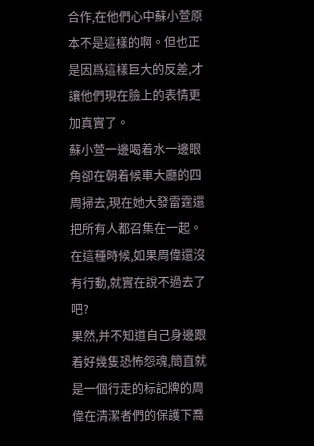合作,在他們心中蘇小萱原本不是這樣的啊。但也正是因爲這樣巨大的反差,才讓他們現在臉上的表情更加真實了。
蘇小萱一邊喝着水一邊眼角卻在朝着候車大廳的四周掃去,現在她大發雷霆還把所有人都召集在一起。在這種時候,如果周偉還沒有行動,就實在說不過去了吧?
果然,并不知道自己身邊跟着好幾隻恐怖怨魂,簡直就是一個行走的标記牌的周偉在清潔者們的保護下喬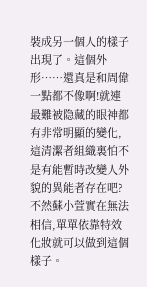裝成另一個人的樣子出現了。這個外形……還真是和周偉一點都不像啊!就連最難被隐藏的眼神都有非常明顯的變化,這清潔者組織裏怕不是有能暫時改變人外貌的異能者存在吧?不然蘇小萱實在無法
相信,單單依靠特效化妝就可以做到這個樣子。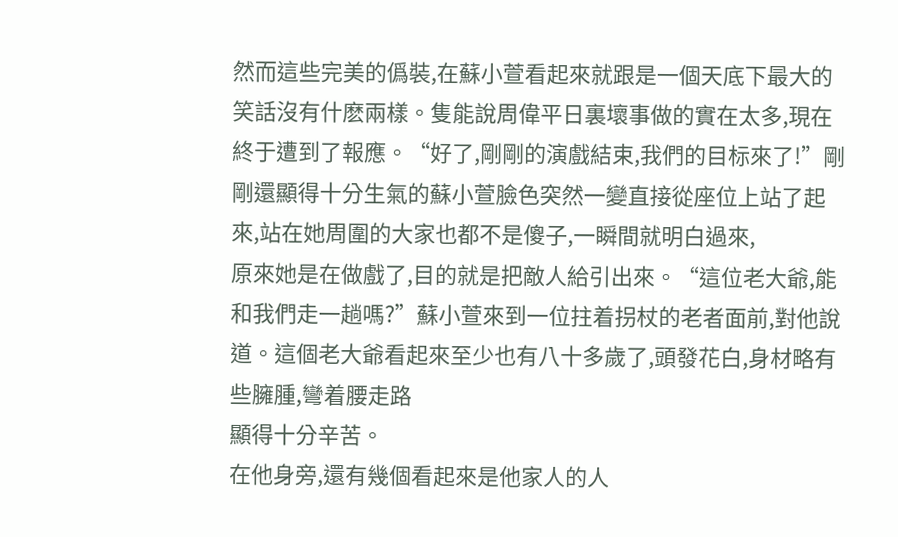然而這些完美的僞裝,在蘇小萱看起來就跟是一個天底下最大的笑話沒有什麽兩樣。隻能說周偉平日裏壞事做的實在太多,現在終于遭到了報應。“好了,剛剛的演戲結束,我們的目标來了!”剛剛還顯得十分生氣的蘇小萱臉色突然一變直接從座位上站了起來,站在她周圍的大家也都不是傻子,一瞬間就明白過來,
原來她是在做戲了,目的就是把敵人給引出來。“這位老大爺,能和我們走一趟嗎?”蘇小萱來到一位拄着拐杖的老者面前,對他說道。這個老大爺看起來至少也有八十多歲了,頭發花白,身材略有些臃腫,彎着腰走路
顯得十分辛苦。
在他身旁,還有幾個看起來是他家人的人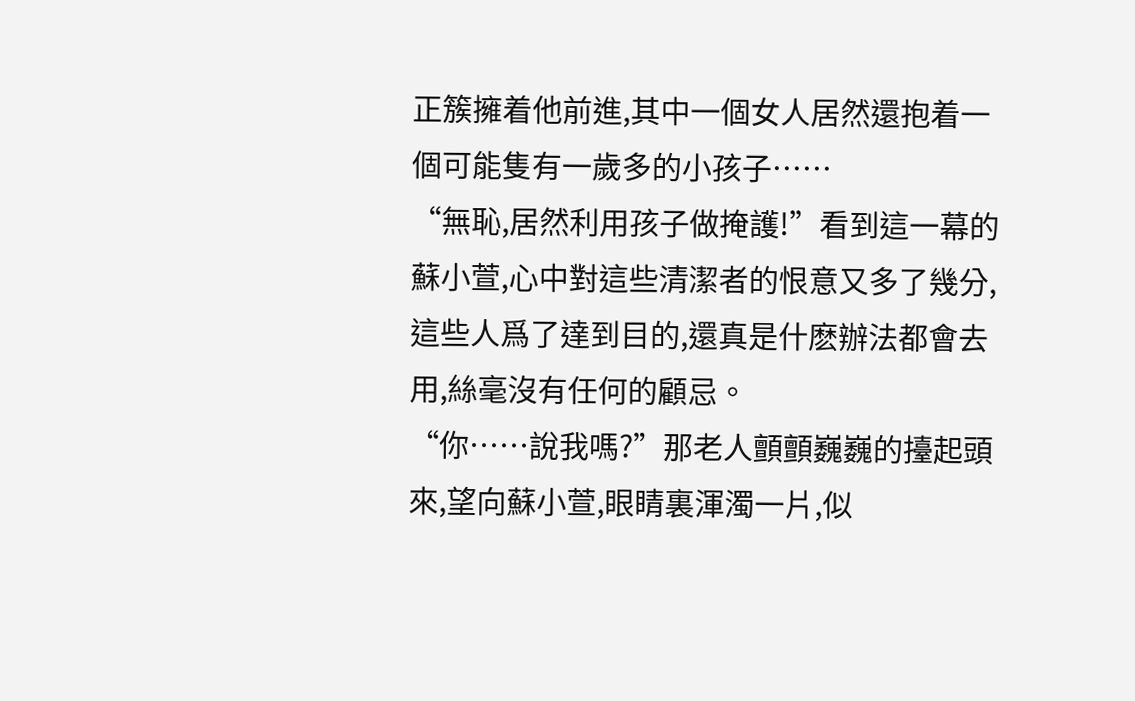正簇擁着他前進,其中一個女人居然還抱着一個可能隻有一歲多的小孩子……
“無恥,居然利用孩子做掩護!”看到這一幕的蘇小萱,心中對這些清潔者的恨意又多了幾分,這些人爲了達到目的,還真是什麽辦法都會去用,絲毫沒有任何的顧忌。
“你……說我嗎?”那老人顫顫巍巍的擡起頭來,望向蘇小萱,眼睛裏渾濁一片,似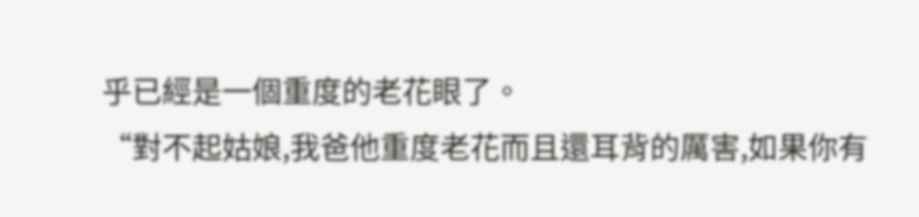乎已經是一個重度的老花眼了。
“對不起姑娘,我爸他重度老花而且還耳背的厲害,如果你有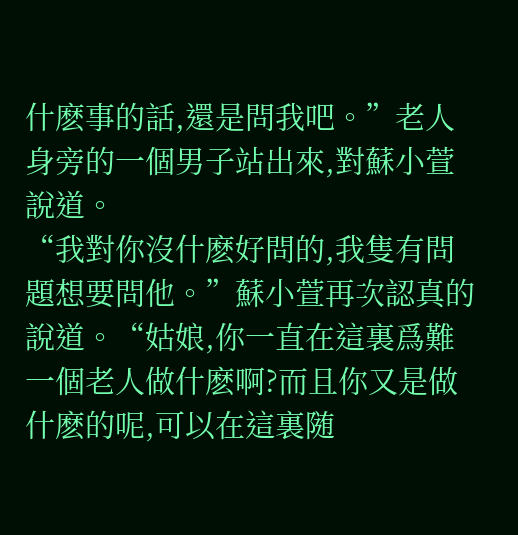什麽事的話,還是問我吧。”老人身旁的一個男子站出來,對蘇小萱說道。
“我對你沒什麽好問的,我隻有問題想要問他。”蘇小萱再次認真的說道。“姑娘,你一直在這裏爲難一個老人做什麽啊?而且你又是做什麽的呢,可以在這裏随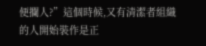便攔人?”這個時候,又有清潔者組織的人開始裝作是正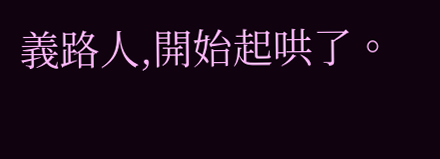義路人,開始起哄了。